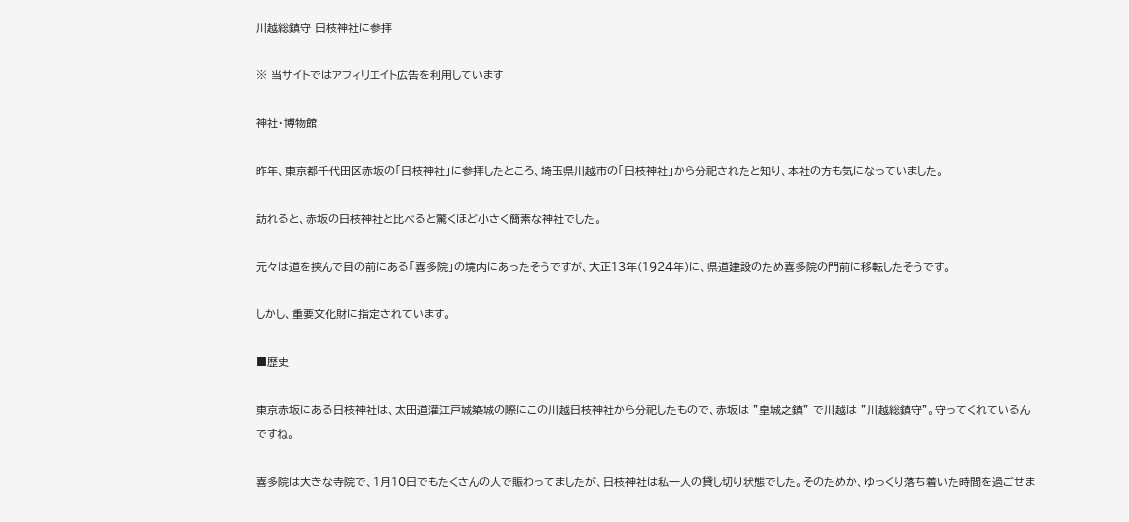川越総鎮守 日枝神社に参拝

※ 当サイトではアフィリエイト広告を利用しています

神社・博物館

昨年、東京都千代田区赤坂の「日枝神社」に参拝したところ、埼玉県川越市の「日枝神社」から分祀されたと知り、本社の方も気になっていました。

訪れると、赤坂の日枝神社と比べると驚くほど小さく簡素な神社でした。

元々は道を挟んで目の前にある「喜多院」の境内にあったそうですが、大正13年(1924年)に、県道建設のため喜多院の門前に移転したそうです。

しかし、重要文化財に指定されています。

■歴史

東京赤坂にある日枝神社は、太田道灌江戸城築城の際にこの川越日枝神社から分祀したもので、赤坂は ”皇城之鎮” で川越は ”川越総鎮守”。守ってくれているんですね。

喜多院は大きな寺院で、1月10日でもたくさんの人で賑わってましたが、日枝神社は私一人の貸し切り状態でした。そのためか、ゆっくり落ち着いた時間を過ごせま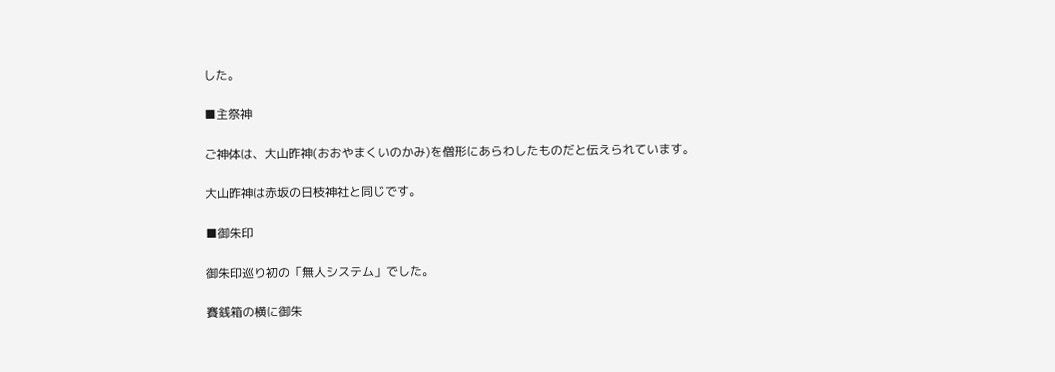した。

■主祭神

ご神体は、大山昨神(おおやまくいのかみ)を僧形にあらわしたものだと伝えられています。

大山昨神は赤坂の日枝神社と同じです。

■御朱印

御朱印巡り初の「無人システム」でした。

賽銭箱の横に御朱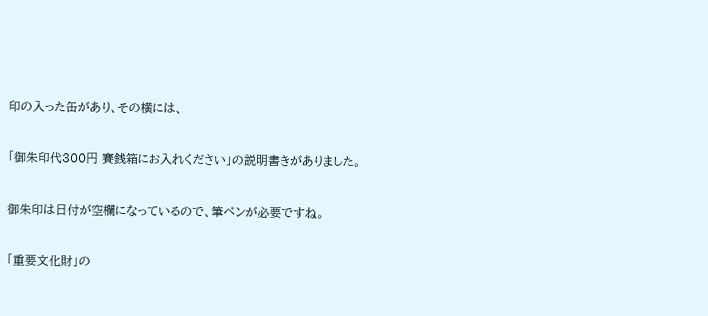印の入った缶があり、その横には、

「御朱印代300円 賽銭箱にお入れください」の説明書きがありました。

御朱印は日付が空欄になっているので、筆ペンが必要ですね。

「重要文化財」の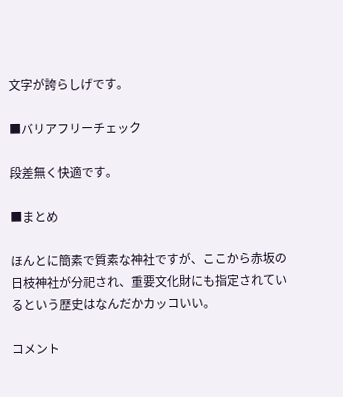文字が誇らしげです。

■バリアフリーチェック

段差無く快適です。

■まとめ

ほんとに簡素で質素な神社ですが、ここから赤坂の日枝神社が分祀され、重要文化財にも指定されているという歴史はなんだかカッコいい。

コメント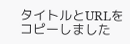タイトルとURLをコピーしました